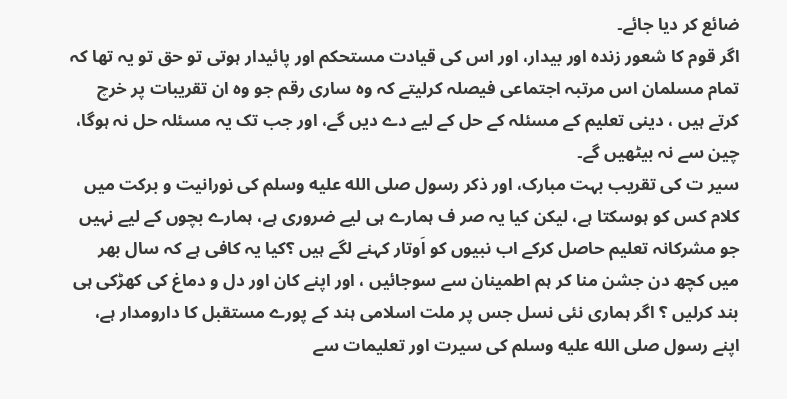ضائع کر دیا جائے۔
اگر قوم کا شعور زندہ اور بیدار، اور اس کی قیادت مستحکم اور پائیدار ہوتی تو حق تو یہ تھا کہ تمام مسلمان اس مرتبہ اجتماعی فیصلہ کرلیتے کہ وہ ساری رقم جو وہ ان تقریبات پر خرچ کرتے ہیں ، دینی تعلیم کے مسئلہ کے حل کے لیے دے دیں گے، اور جب تک یہ مسئلہ حل نہ ہوگا، چین سے نہ بیٹھیں گے۔
سیر ت کی تقریب بہت مبارک، اور ذکر رسول صلى الله عليه وسلم کی نورانیت و برکت میں کلام کس کو ہوسکتا ہے، لیکن کیا یہ صر ف ہمارے ہی لیے ضروری ہے، ہمارے بچوں کے لیے نہیں جو مشرکانہ تعلیم حاصل کرکے اب نبیوں کو اَوتار کہنے لگے ہیں ؟کیا یہ کافی ہے کہ سال بھر میں کچھ دن جشن منا کر ہم اطمینان سے سوجائیں ، اور اپنے کان اور دل و دماغ کی کھڑکی ہی بند کرلیں ؟ اگر ہماری نئی نسل جس پر ملت اسلامی ہند کے پورے مستقبل کا دارومدار ہے، اپنے رسول صلى الله عليه وسلم کی سیرت اور تعلیمات سے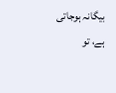بیگانہ ہوجاتی ہے، تو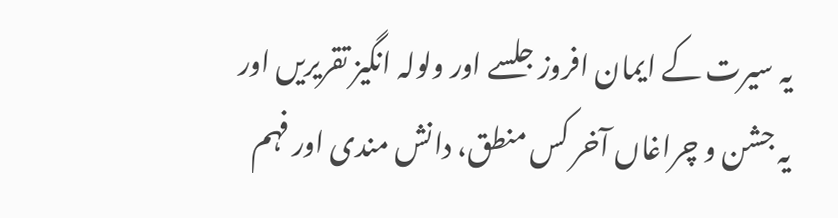یہ سیرت کے ایمان افروز جلسے اور ولولہ انگیز تقریریں اور یہ جشن و چراغاں آخر کس منطق، دانش مندی اور فہم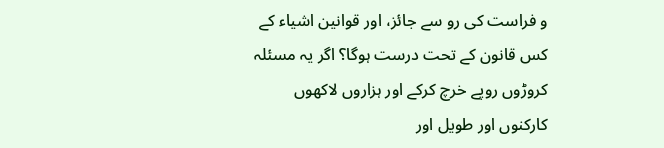و فراست کی رو سے جائز، اور قوانین اشیاء کے کس قانون کے تحت درست ہوگا؟ اگر یہ مسئلہ کروڑوں روپے خرچ کرکے اور ہزاروں لاکھوں کارکنوں اور طویل اور